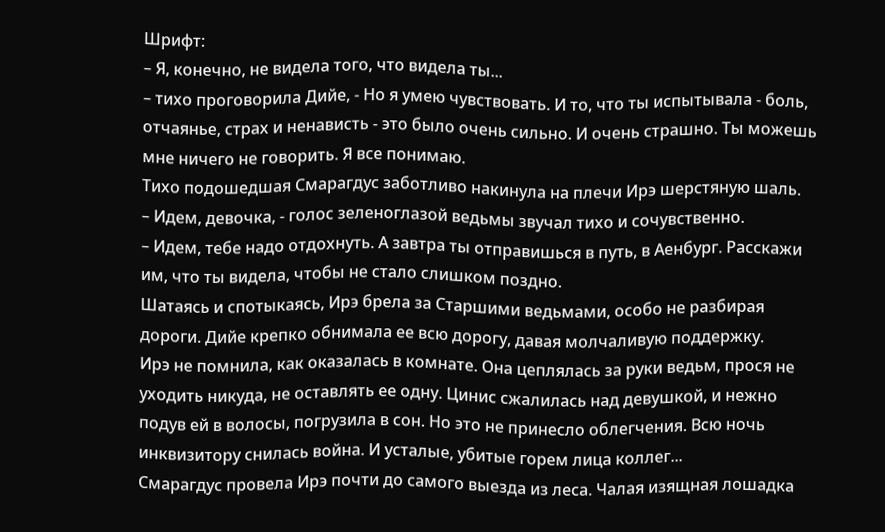Шрифт:
– Я, конечно, не видела того, что видела ты...
– тихо проговорила Дийе, - Но я умею чувствовать. И то, что ты испытывала - боль, отчаянье, страх и ненависть - это было очень сильно. И очень страшно. Ты можешь мне ничего не говорить. Я все понимаю.
Тихо подошедшая Смарагдус заботливо накинула на плечи Ирэ шерстяную шаль.
– Идем, девочка, - голос зеленоглазой ведьмы звучал тихо и сочувственно.
– Идем, тебе надо отдохнуть. А завтра ты отправишься в путь, в Аенбург. Расскажи им, что ты видела, чтобы не стало слишком поздно.
Шатаясь и спотыкаясь, Ирэ брела за Старшими ведьмами, особо не разбирая дороги. Дийе крепко обнимала ее всю дорогу, давая молчаливую поддержку.
Ирэ не помнила, как оказалась в комнате. Она цеплялась за руки ведьм, прося не уходить никуда, не оставлять ее одну. Цинис сжалилась над девушкой, и нежно подув ей в волосы, погрузила в сон. Но это не принесло облегчения. Всю ночь инквизитору снилась война. И усталые, убитые горем лица коллег...
Смарагдус провела Ирэ почти до самого выезда из леса. Чалая изящная лошадка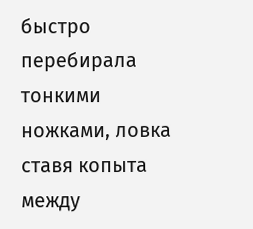быстро перебирала тонкими ножками, ловка ставя копыта между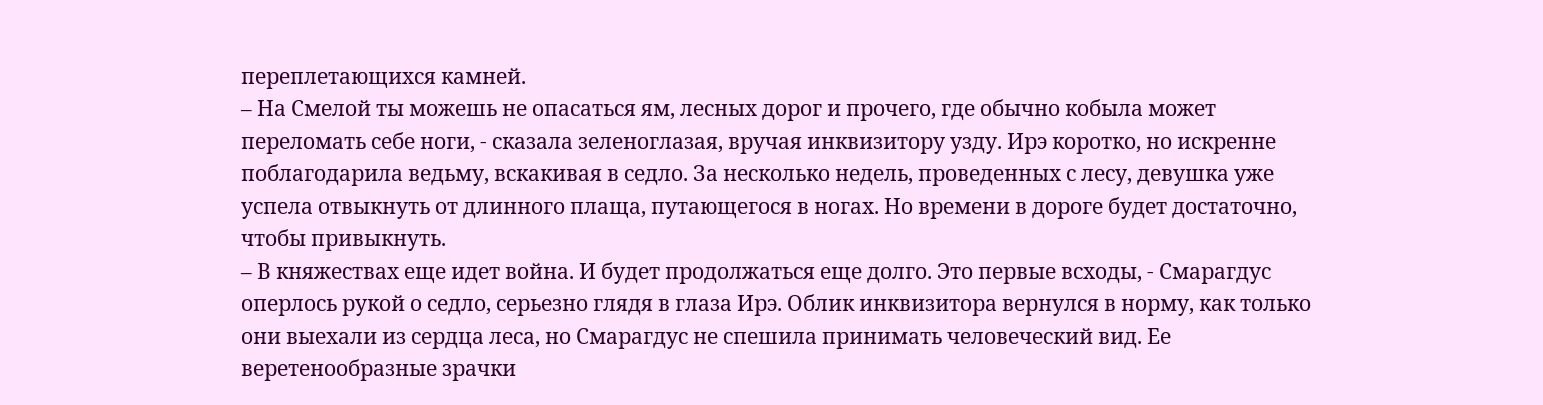переплетающихся камней.
– На Смелой ты можешь не опасаться ям, лесных дорог и прочего, где обычно кобыла может переломать себе ноги, - сказала зеленоглазая, вручая инквизитору узду. Ирэ коротко, но искренне поблагодарила ведьму, вскакивая в седло. За несколько недель, проведенных с лесу, девушка уже успела отвыкнуть от длинного плаща, путающегося в ногах. Но времени в дороге будет достаточно, чтобы привыкнуть.
– В княжествах еще идет война. И будет продолжаться еще долго. Это первые всходы, - Смарагдус оперлось рукой о седло, серьезно глядя в глаза Ирэ. Облик инквизитора вернулся в норму, как только они выехали из сердца леса, но Смарагдус не спешила принимать человеческий вид. Ее веретенообразные зрачки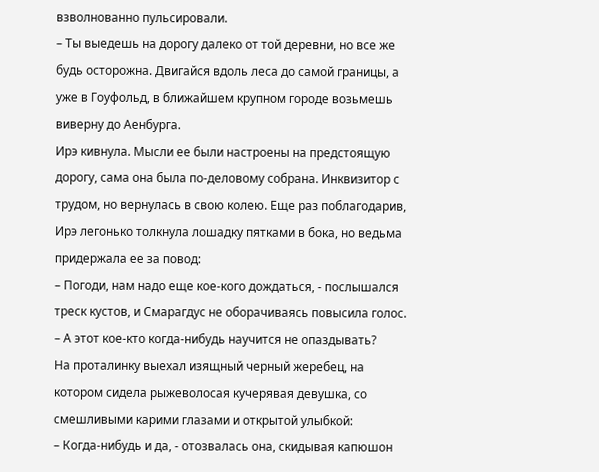взволнованно пульсировали.
– Ты выедешь на дорогу далеко от той деревни, но все же будь осторожна. Двигайся вдоль леса до самой границы, а уже в Гоуфольд, в ближайшем крупном городе возьмешь виверну до Аенбурга.
Ирэ кивнула. Мысли ее были настроены на предстоящую дорогу, сама она была по-деловому собрана. Инквизитор с трудом, но вернулась в свою колею. Еще раз поблагодарив, Ирэ легонько толкнула лошадку пятками в бока, но ведьма придержала ее за повод:
– Погоди, нам надо еще кое-кого дождаться, - послышался треск кустов, и Смарагдус не оборачиваясь повысила голос.
– А этот кое-кто когда-нибудь научится не опаздывать?
На проталинку выехал изящный черный жеребец, на котором сидела рыжеволосая кучерявая девушка, со смешливыми карими глазами и открытой улыбкой:
– Когда-нибудь и да, - отозвалась она, скидывая капюшон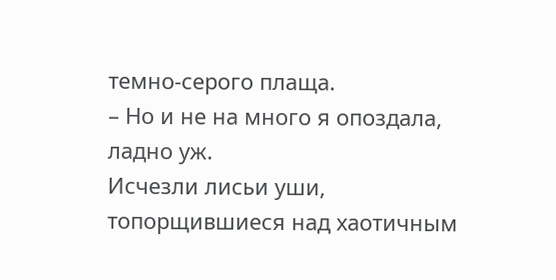темно-серого плаща.
– Но и не на много я опоздала, ладно уж.
Исчезли лисьи уши, топорщившиеся над хаотичным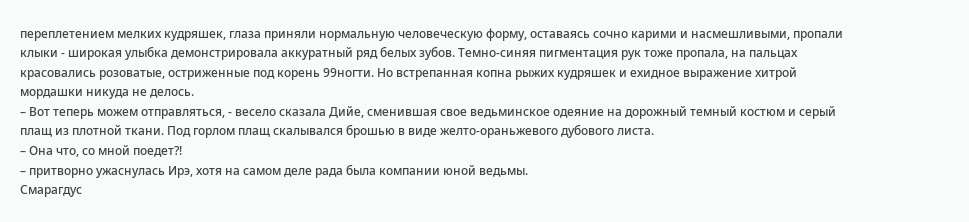переплетением мелких кудряшек, глаза приняли нормальную человеческую форму, оставаясь сочно карими и насмешливыми, пропали клыки - широкая улыбка демонстрировала аккуратный ряд белых зубов. Темно-синяя пигментация рук тоже пропала, на пальцах красовались розоватые, остриженные под корень 99ногти. Но встрепанная копна рыжих кудряшек и ехидное выражение хитрой мордашки никуда не делось.
– Вот теперь можем отправляться, - весело сказала Дийе, сменившая свое ведьминское одеяние на дорожный темный костюм и серый плащ из плотной ткани. Под горлом плащ скалывался брошью в виде желто-ораньжевого дубового листа.
– Она что, со мной поедет?!
– притворно ужаснулась Ирэ, хотя на самом деле рада была компании юной ведьмы.
Смарагдус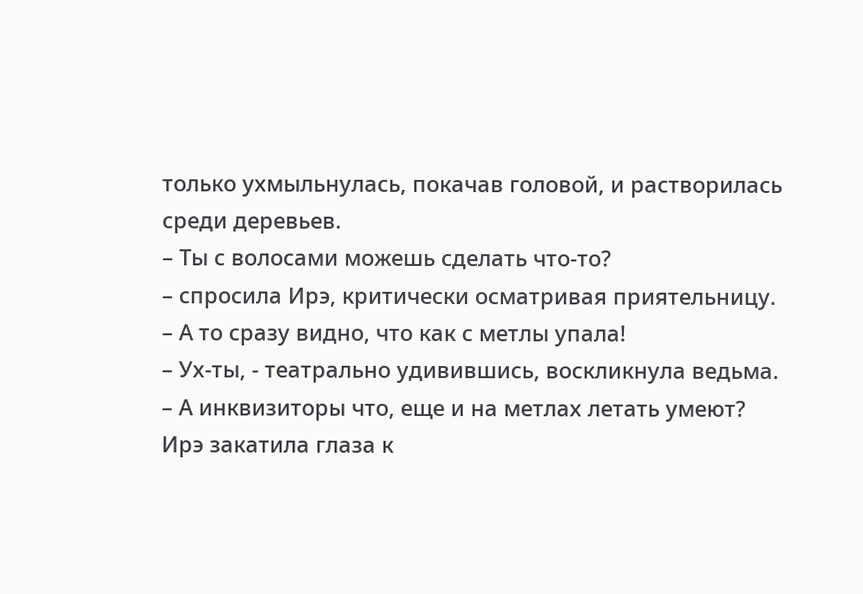только ухмыльнулась, покачав головой, и растворилась среди деревьев.
– Ты с волосами можешь сделать что-то?
– спросила Ирэ, критически осматривая приятельницу.
– А то сразу видно, что как с метлы упала!
– Ух-ты, - театрально удивившись, воскликнула ведьма.
– А инквизиторы что, еще и на метлах летать умеют?
Ирэ закатила глаза к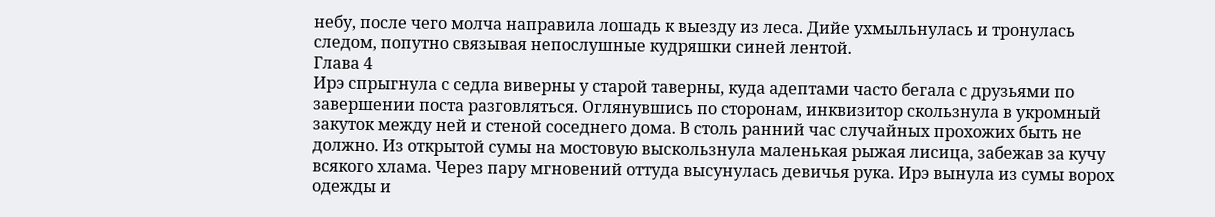небу, после чего молча направила лошадь к выезду из леса. Дийе ухмыльнулась и тронулась следом, попутно связывая непослушные кудряшки синей лентой.
Глава 4
Ирэ спрыгнула с седла виверны у старой таверны, куда адептами часто бегала с друзьями по завершении поста разговляться. Оглянувшись по сторонам, инквизитор скользнула в укромный закуток между ней и стеной соседнего дома. В столь ранний час случайных прохожих быть не должно. Из открытой сумы на мостовую выскользнула маленькая рыжая лисица, забежав за кучу всякого хлама. Через пару мгновений оттуда высунулась девичья рука. Ирэ вынула из сумы ворох одежды и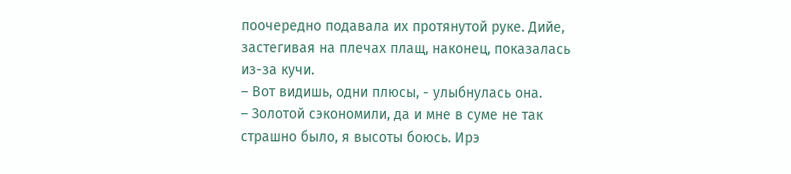поочередно подавала их протянутой руке. Дийе, застегивая на плечах плащ, наконец, показалась из-за кучи.
– Вот видишь, одни плюсы, - улыбнулась она.
– Золотой сэкономили, да и мне в суме не так страшно было, я высоты боюсь. Ирэ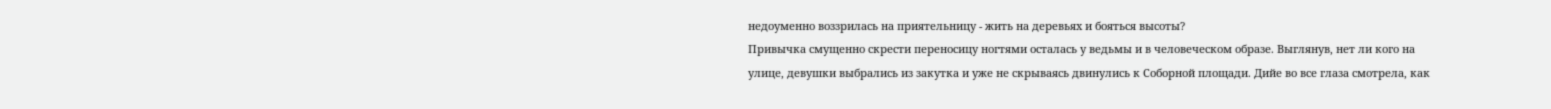недоуменно воззрилась на приятельницу - жить на деревьях и бояться высоты?
Привычка смущенно скрести переносицу ногтями осталась у ведьмы и в человеческом образе. Выглянув, нет ли кого на улице, девушки выбрались из закутка и уже не скрываясь двинулись к Соборной площади. Дийе во все глаза смотрела, как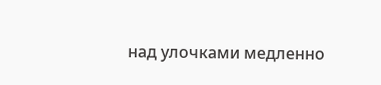над улочками медленно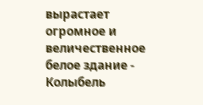вырастает огромное и величественное белое здание - Колыбель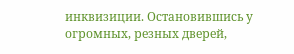инквизиции. Остановившись у огромных, резных дверей,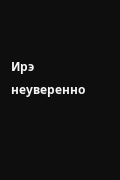Ирэ неуверенно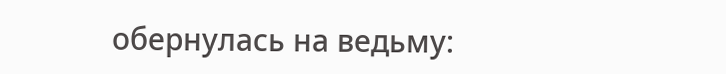обернулась на ведьму: